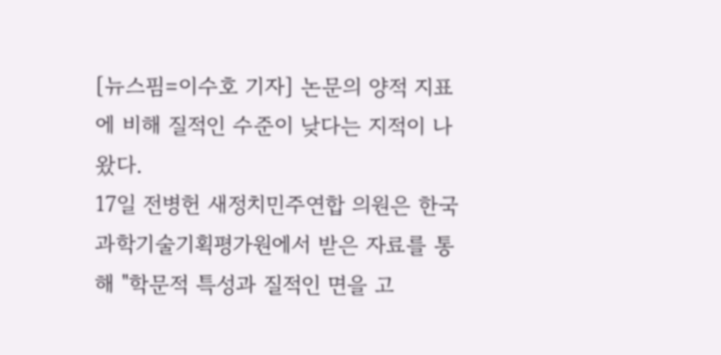[뉴스핌=이수호 기자] 논문의 양적 지표에 비해 질적인 수준이 낮다는 지적이 나왔다.
17일 전병헌 새정치민주연합 의원은 한국과학기술기획평가원에서 받은 자료를 통해 "학문적 특성과 질적인 면을 고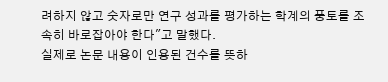려하지 않고 숫자로만 연구 성과를 평가하는 학계의 풍토를 조속히 바로잡아야 한다"고 말했다.
실제로 논문 내용이 인용된 건수를 뜻하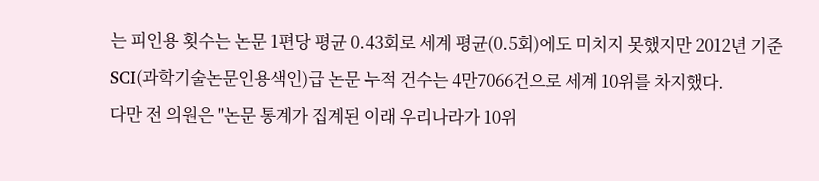는 피인용 횟수는 논문 1편당 평균 0.43회로 세계 평균(0.5회)에도 미치지 못했지만 2012년 기준 SCI(과학기술논문인용색인)급 논문 누적 건수는 4만7066건으로 세계 10위를 차지했다.
다만 전 의원은 "논문 통계가 집계된 이래 우리나라가 10위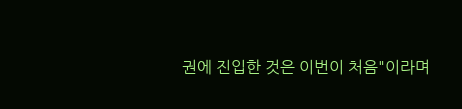권에 진입한 것은 이번이 처음"이라며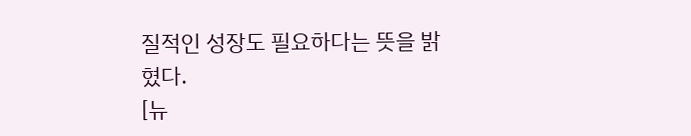질적인 성장도 필요하다는 뜻을 밝혔다.
[뉴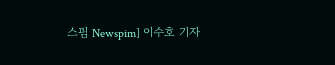스핌 Newspim] 이수호 기자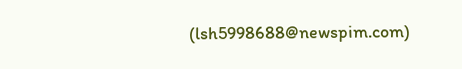(lsh5998688@newspim.com)